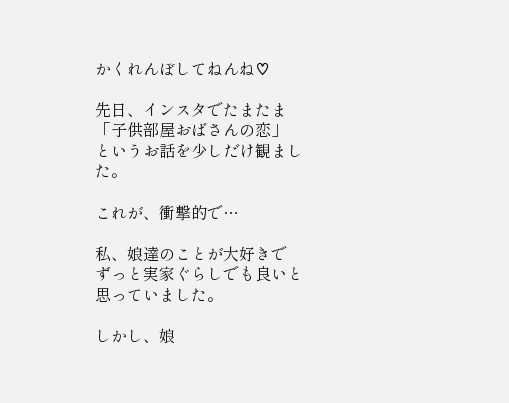かくれんぼしてねんね♡

先日、インスタでたまたま
「子供部屋おばさんの恋」
というお話を少しだけ観ました。

これが、衝撃的で…

私、娘達のことが大好きで
ずっと実家ぐらしでも良いと
思っていました。

しかし、娘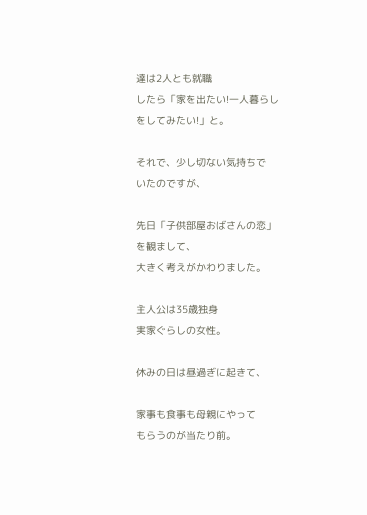達は2人とも就職
したら「家を出たい!一人暮らし
をしてみたい!」と。

それで、少し切ない気持ちで
いたのですが、

先日「子供部屋おばさんの恋」
を観まして、
大きく考えがかわりました。

主人公は35歳独身
実家ぐらしの女性。

休みの日は昼過ぎに起きて、

家事も食事も母親にやって
もらうのが当たり前。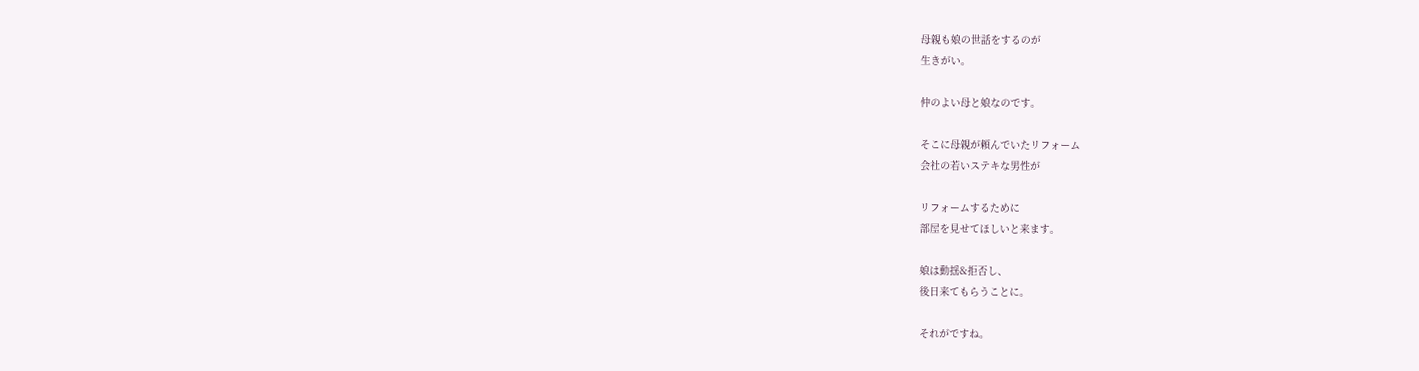母親も娘の世話をするのが
生きがい。

仲のよい母と娘なのです。

そこに母親が頼んでいたリフォーム
会社の若いステキな男性が

リフォームするために
部屋を見せてほしいと来ます。

娘は動揺&拒否し、
後日来てもらうことに。

それがですね。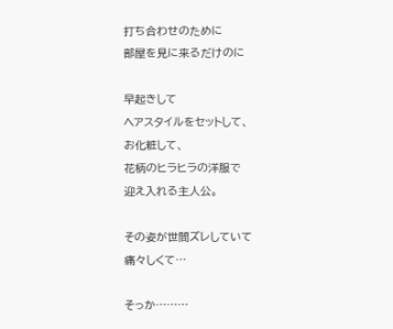打ち合わせのために
部屋を見に来るだけのに

早起きして
ヘアスタイルをセットして、
お化粧して、
花柄のヒラヒラの洋服で
迎え入れる主人公。

その姿が世間ズレしていて
痛々しくて…

そっか………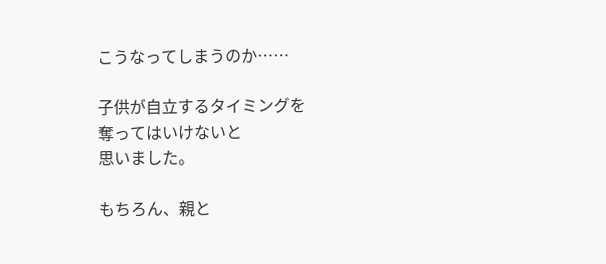こうなってしまうのか……

子供が自立するタイミングを
奪ってはいけないと
思いました。

もちろん、親と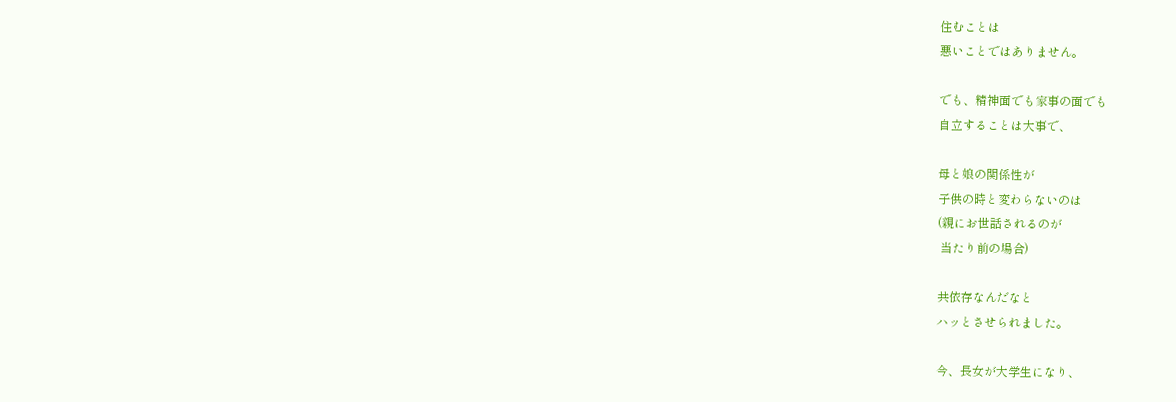住むことは
悪いことではありません。

でも、精神面でも家事の面でも
自立することは大事で、

母と娘の関係性が
子供の時と変わらないのは
(親にお世話されるのが
 当たり前の場合)

共依存なんだなと
ハッとさせられました。

今、長女が大学生になり、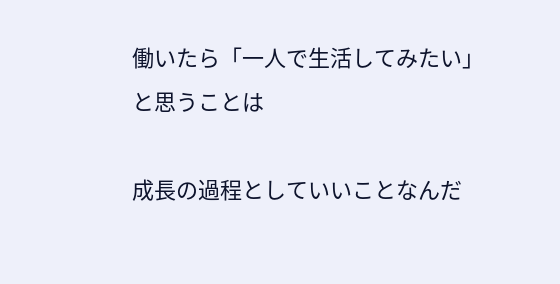働いたら「一人で生活してみたい」
と思うことは

成長の過程としていいことなんだ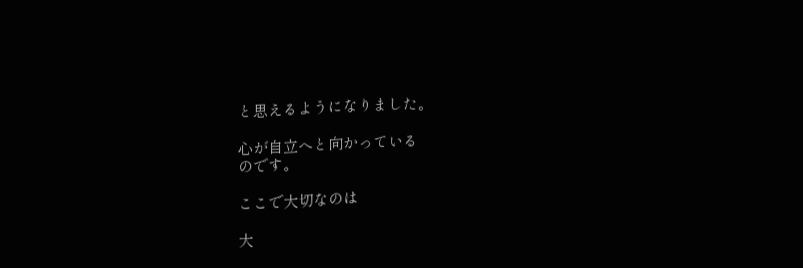と思えるようになりました。

心が自立へと向かっている
のです。

ここで大切なのは

大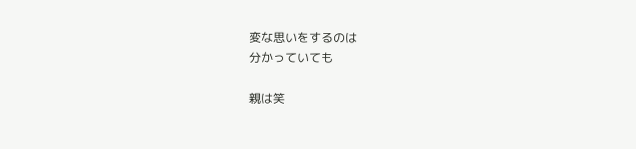変な思いをするのは
分かっていても

親は笑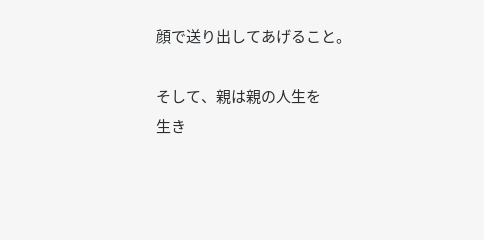顔で送り出してあげること。

そして、親は親の人生を
生き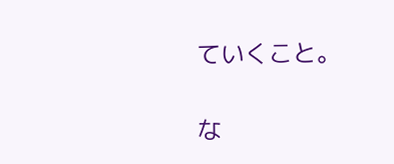ていくこと。

な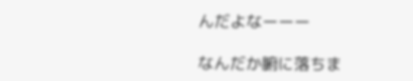んだよなーーー

なんだか腑に落ちま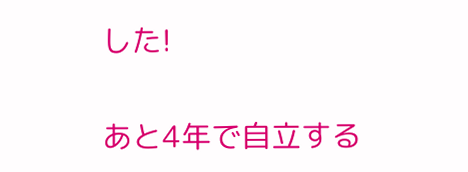した!

あと4年で自立する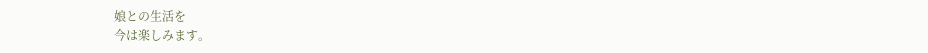娘との生活を
今は楽しみます。